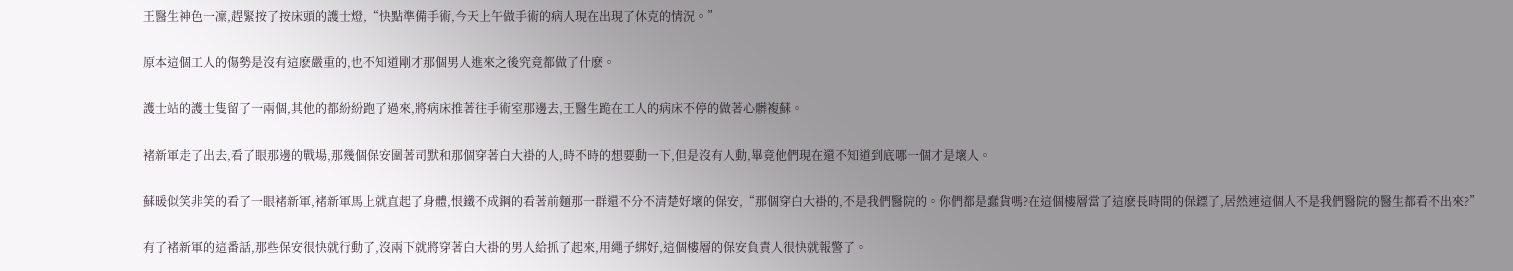王醫生神色一凜,趕緊按了按床頭的護士燈,“快點準備手術,今天上午做手術的病人現在出現了休克的情況。”

原本這個工人的傷勢是沒有這麽嚴重的,也不知道剛才那個男人進來之後究竟都做了什麽。

護士站的護士隻留了一兩個,其他的都紛紛跑了過來,將病床推著往手術室那邊去,王醫生跪在工人的病床不停的做著心髒複蘇。

褚新軍走了出去,看了眼那邊的戰場,那幾個保安圍著司默和那個穿著白大褂的人,時不時的想要動一下,但是沒有人動,畢竟他們現在還不知道到底哪一個才是壞人。

蘇暖似笑非笑的看了一眼褚新軍,褚新軍馬上就直起了身體,恨鐵不成鋼的看著前麵那一群還不分不清楚好壞的保安,“那個穿白大褂的,不是我們醫院的。你們都是蠢貨嗎?在這個樓層當了這麽長時間的保鏢了,居然連這個人不是我們醫院的醫生都看不出來?”

有了褚新軍的這番話,那些保安很快就行動了,沒兩下就將穿著白大褂的男人給抓了起來,用繩子綁好,這個樓層的保安負責人很快就報警了。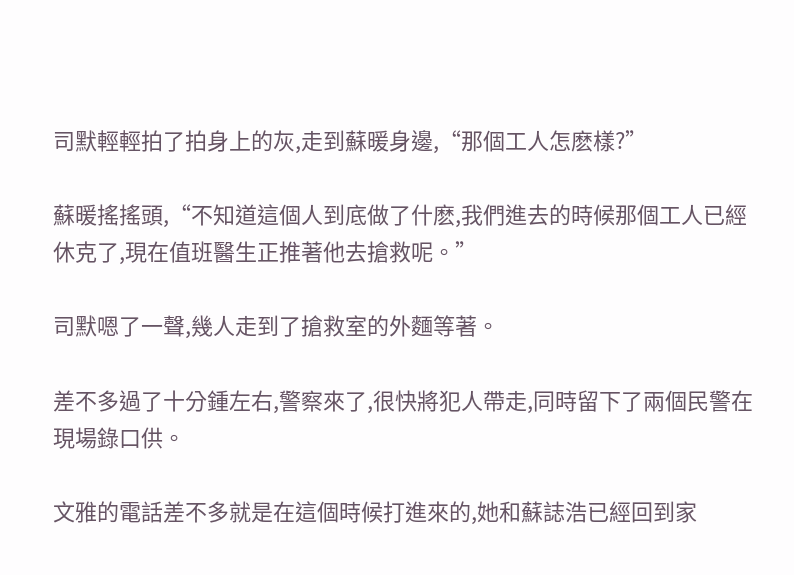司默輕輕拍了拍身上的灰,走到蘇暖身邊,“那個工人怎麽樣?”

蘇暖搖搖頭,“不知道這個人到底做了什麽,我們進去的時候那個工人已經休克了,現在值班醫生正推著他去搶救呢。”

司默嗯了一聲,幾人走到了搶救室的外麵等著。

差不多過了十分鍾左右,警察來了,很快將犯人帶走,同時留下了兩個民警在現場錄口供。

文雅的電話差不多就是在這個時候打進來的,她和蘇誌浩已經回到家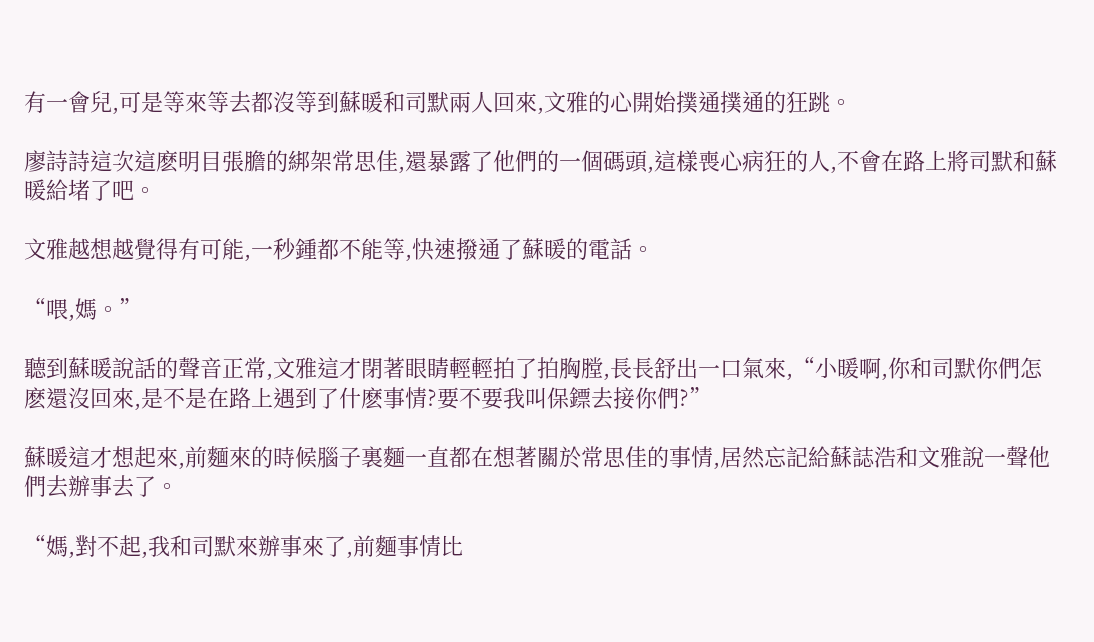有一會兒,可是等來等去都沒等到蘇暖和司默兩人回來,文雅的心開始撲通撲通的狂跳。

廖詩詩這次這麽明目張膽的綁架常思佳,還暴露了他們的一個碼頭,這樣喪心病狂的人,不會在路上將司默和蘇暖給堵了吧。

文雅越想越覺得有可能,一秒鍾都不能等,快速撥通了蘇暖的電話。

“喂,媽。”

聽到蘇暖說話的聲音正常,文雅這才閉著眼睛輕輕拍了拍胸膛,長長舒出一口氣來,“小暖啊,你和司默你們怎麽還沒回來,是不是在路上遇到了什麽事情?要不要我叫保鏢去接你們?”

蘇暖這才想起來,前麵來的時候腦子裏麵一直都在想著關於常思佳的事情,居然忘記給蘇誌浩和文雅說一聲他們去辦事去了。

“媽,對不起,我和司默來辦事來了,前麵事情比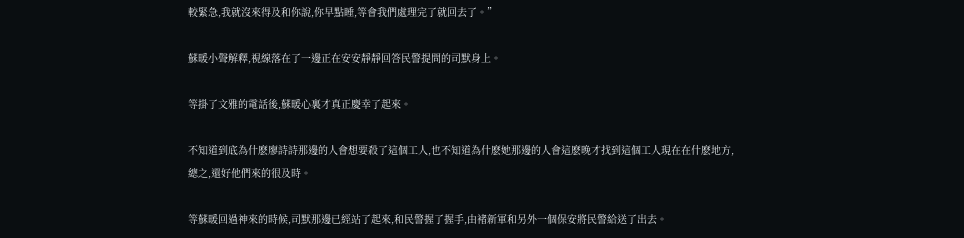較緊急,我就沒來得及和你說,你早點睡,等會我們處理完了就回去了。”

蘇暖小聲解釋,視線落在了一邊正在安安靜靜回答民警提問的司默身上。

等掛了文雅的電話後,蘇暖心裏才真正慶幸了起來。

不知道到底為什麽廖詩詩那邊的人會想要殺了這個工人,也不知道為什麽她那邊的人會這麽晚才找到這個工人現在在什麽地方,總之,還好他們來的很及時。

等蘇暖回過神來的時候,司默那邊已經站了起來,和民警握了握手,由褚新軍和另外一個保安將民警給送了出去。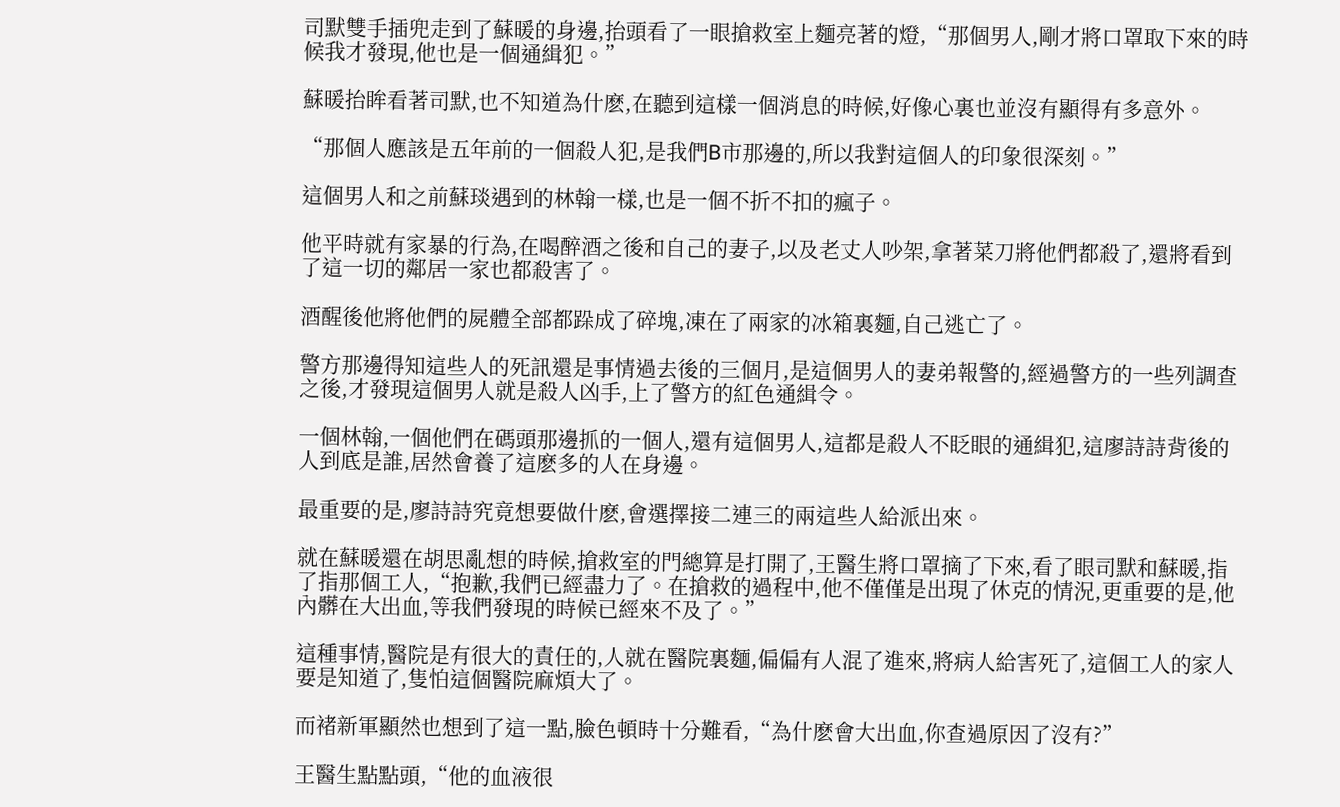司默雙手插兜走到了蘇暖的身邊,抬頭看了一眼搶救室上麵亮著的燈,“那個男人,剛才將口罩取下來的時候我才發現,他也是一個通緝犯。”

蘇暖抬眸看著司默,也不知道為什麽,在聽到這樣一個消息的時候,好像心裏也並沒有顯得有多意外。

“那個人應該是五年前的一個殺人犯,是我們B市那邊的,所以我對這個人的印象很深刻。”

這個男人和之前蘇琰遇到的林翰一樣,也是一個不折不扣的瘋子。

他平時就有家暴的行為,在喝醉酒之後和自己的妻子,以及老丈人吵架,拿著菜刀將他們都殺了,還將看到了這一切的鄰居一家也都殺害了。

酒醒後他將他們的屍體全部都跺成了碎塊,凍在了兩家的冰箱裏麵,自己逃亡了。

警方那邊得知這些人的死訊還是事情過去後的三個月,是這個男人的妻弟報警的,經過警方的一些列調查之後,才發現這個男人就是殺人凶手,上了警方的紅色通緝令。

一個林翰,一個他們在碼頭那邊抓的一個人,還有這個男人,這都是殺人不眨眼的通緝犯,這廖詩詩背後的人到底是誰,居然會養了這麽多的人在身邊。

最重要的是,廖詩詩究竟想要做什麽,會選擇接二連三的兩這些人給派出來。

就在蘇暖還在胡思亂想的時候,搶救室的門總算是打開了,王醫生將口罩摘了下來,看了眼司默和蘇暖,指了指那個工人,“抱歉,我們已經盡力了。在搶救的過程中,他不僅僅是出現了休克的情況,更重要的是,他內髒在大出血,等我們發現的時候已經來不及了。”

這種事情,醫院是有很大的責任的,人就在醫院裏麵,偏偏有人混了進來,將病人給害死了,這個工人的家人要是知道了,隻怕這個醫院麻煩大了。

而褚新軍顯然也想到了這一點,臉色頓時十分難看,“為什麽會大出血,你查過原因了沒有?”

王醫生點點頭,“他的血液很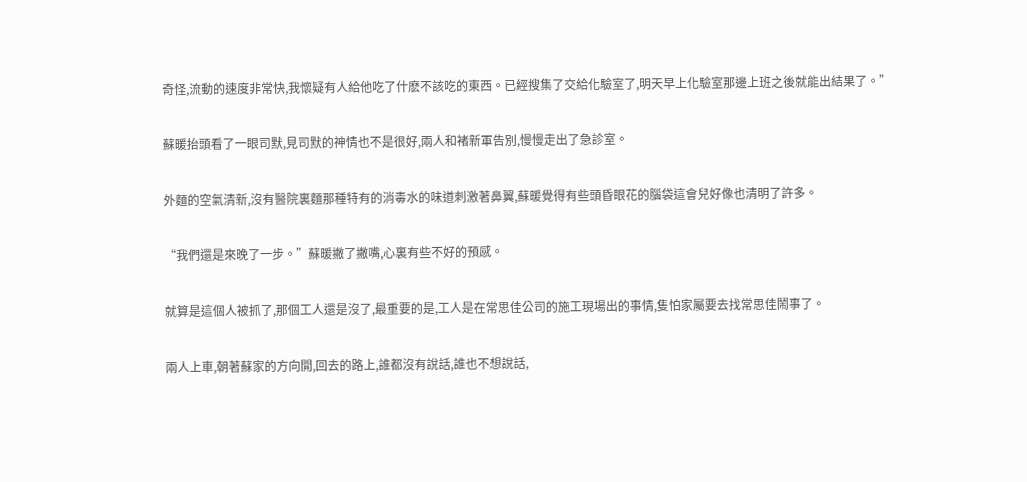奇怪,流動的速度非常快,我懷疑有人給他吃了什麽不該吃的東西。已經搜集了交給化驗室了,明天早上化驗室那邊上班之後就能出結果了。”

蘇暖抬頭看了一眼司默,見司默的神情也不是很好,兩人和褚新軍告別,慢慢走出了急診室。

外麵的空氣清新,沒有醫院裏麵那種特有的消毒水的味道刺激著鼻翼,蘇暖覺得有些頭昏眼花的腦袋這會兒好像也清明了許多。

“我們還是來晚了一步。”蘇暖撇了撇嘴,心裏有些不好的預感。

就算是這個人被抓了,那個工人還是沒了,最重要的是,工人是在常思佳公司的施工現場出的事情,隻怕家屬要去找常思佳鬧事了。

兩人上車,朝著蘇家的方向開,回去的路上,誰都沒有說話,誰也不想說話,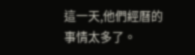這一天,他們經曆的事情太多了。